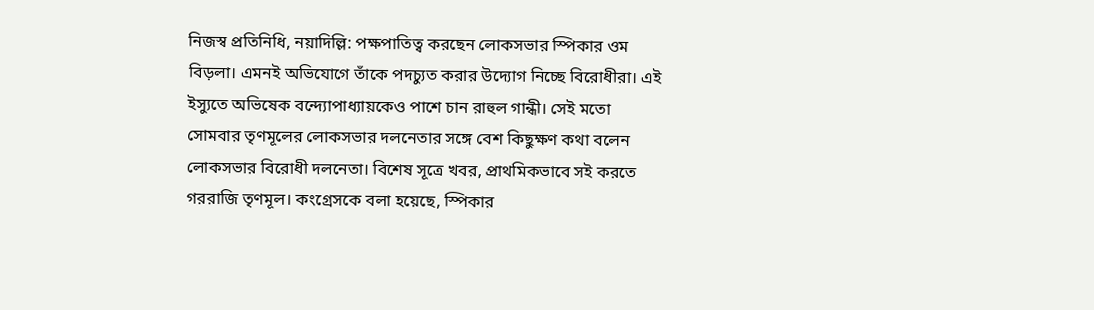নিজস্ব প্রতিনিধি, নয়াদিল্লি: পক্ষপাতিত্ব করছেন লোকসভার স্পিকার ওম বিড়লা। এমনই অভিযোগে তাঁকে পদচ্যুত করার উদ্যোগ নিচ্ছে বিরোধীরা। এই ইস্যুতে অভিষেক বন্দ্যোপাধ্যায়কেও পাশে চান রাহুল গান্ধী। সেই মতো সোমবার তৃণমূলের লোকসভার দলনেতার সঙ্গে বেশ কিছুক্ষণ কথা বলেন লোকসভার বিরোধী দলনেতা। বিশেষ সূত্রে খবর, প্রাথমিকভাবে সই করতে গররাজি তৃণমূল। কংগ্রেসকে বলা হয়েছে, স্পিকার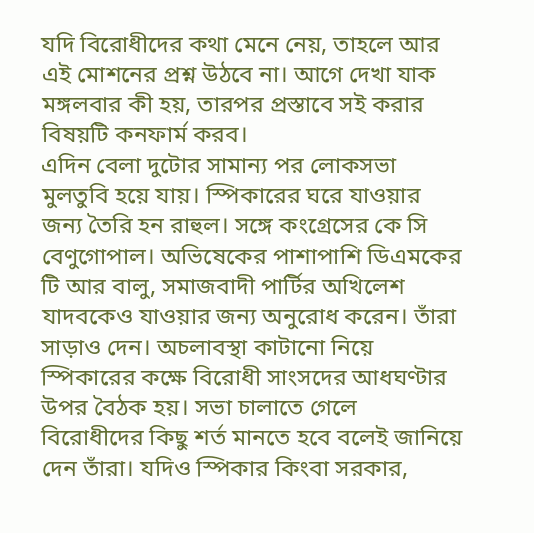যদি বিরোধীদের কথা মেনে নেয়, তাহলে আর এই মোশনের প্রশ্ন উঠবে না। আগে দেখা যাক মঙ্গলবার কী হয়, তারপর প্রস্তাবে সই করার বিষয়টি কনফার্ম করব।
এদিন বেলা দুটোর সামান্য পর লোকসভা মুলতুবি হয়ে যায়। স্পিকারের ঘরে যাওয়ার জন্য তৈরি হন রাহুল। সঙ্গে কংগ্রেসের কে সি বেণুগোপাল। অভিষেকের পাশাপাশি ডিএমকের টি আর বালু, সমাজবাদী পার্টির অখিলেশ যাদবকেও যাওয়ার জন্য অনুরোধ করেন। তাঁরা সাড়াও দেন। অচলাবস্থা কাটানো নিয়ে স্পিকারের কক্ষে বিরোধী সাংসদের আধঘণ্টার উপর বৈঠক হয়। সভা চালাতে গেলে বিরোধীদের কিছু শর্ত মানতে হবে বলেই জানিয়ে দেন তাঁরা। যদিও স্পিকার কিংবা সরকার,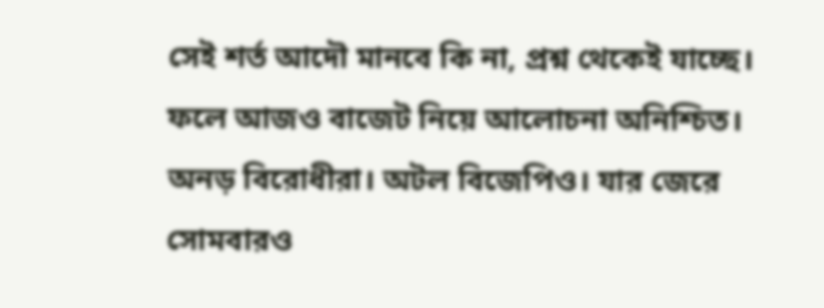সেই শর্ত আদৌ মানবে কি না, প্রশ্ন থেকেই যাচ্ছে। ফলে আজও বাজেট নিয়ে আলোচনা অনিশ্চিত।
অনড় বিরোধীরা। অটল বিজেপিও। যার জেরে সোমবারও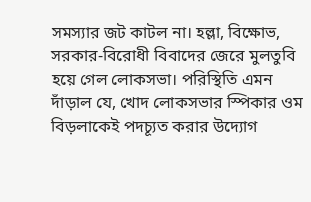সমস্যার জট কাটল না। হল্লা, বিক্ষোভ, সরকার-বিরোধী বিবাদের জেরে মুলতুবি হয়ে গেল লোকসভা। পরিস্থিতি এমন দাঁড়াল যে, খোদ লোকসভার স্পিকার ওম বিড়লাকেই পদচ্যূত করার উদ্যোগ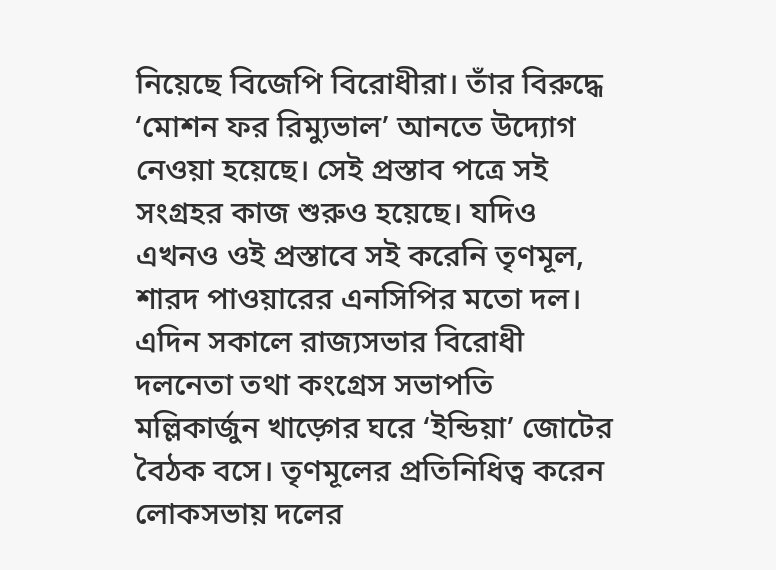নিয়েছে বিজেপি বিরোধীরা। তাঁর বিরুদ্ধে ‘মোশন ফর রিম্যুভাল’ আনতে উদ্যোগ নেওয়া হয়েছে। সেই প্রস্তাব পত্রে সই সংগ্রহর কাজ শুরুও হয়েছে। যদিও এখনও ওই প্রস্তাবে সই করেনি তৃণমূল, শারদ পাওয়ারের এনসিপির মতো দল।
এদিন সকালে রাজ্যসভার বিরোধী দলনেতা তথা কংগ্রেস সভাপতি মল্লিকার্জুন খাড়্গের ঘরে ‘ইন্ডিয়া’ জোটের বৈঠক বসে। তৃণমূলের প্রতিনিধিত্ব করেন লোকসভায় দলের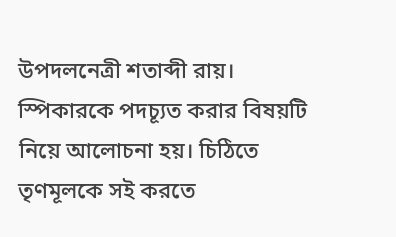উপদলনেত্রী শতাব্দী রায়। স্পিকারকে পদচ্যূত করার বিষয়টি নিয়ে আলোচনা হয়। চিঠিতে তৃণমূলকে সই করতে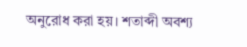অনুরোধ করা হয়। শতাব্দী অবশ্য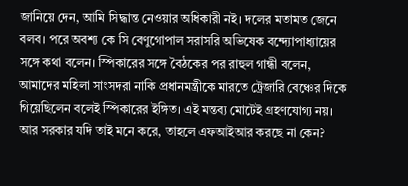জানিয়ে দেন, আমি সিদ্ধান্ত নেওয়ার অধিকারী নই। দলের মতামত জেনে বলব। পরে অবশ্য কে সি বেণুগোপাল সরাসরি অভিষেক বন্দ্যোপাধ্যায়ের সঙ্গে কথা বলেন। স্পিকারের সঙ্গে বৈঠকের পর রাহুল গান্ধী বলেন, আমাদের মহিলা সাংসদরা নাকি প্রধানমন্ত্রীকে মারতে ট্রেজারি বেঞ্চের দিকে গিয়েছিলেন বলেই স্পিকারের ইঙ্গিত। এই মন্তব্য মোটেই গ্রহণযোগ্য নয়। আর সরকার যদি তাই মনে করে, তাহলে এফআইআর করছে না কেন?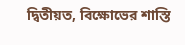দ্বিতীয়ত, বিক্ষোভের শাস্তি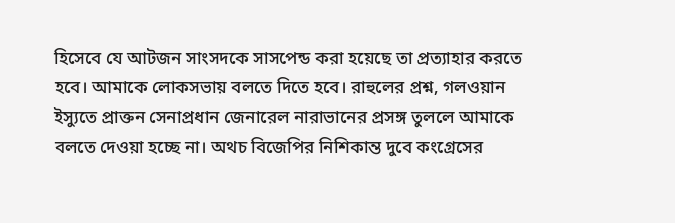হিসেবে যে আটজন সাংসদকে সাসপেন্ড করা হয়েছে তা প্রত্যাহার করতে হবে। আমাকে লোকসভায় বলতে দিতে হবে। রাহুলের প্রশ্ন, গলওয়ান ইস্যুতে প্রাক্তন সেনাপ্রধান জেনারেল নারাভানের প্রসঙ্গ তুললে আমাকে বলতে দেওয়া হচ্ছে না। অথচ বিজেপির নিশিকান্ত দুবে কংগ্রেসের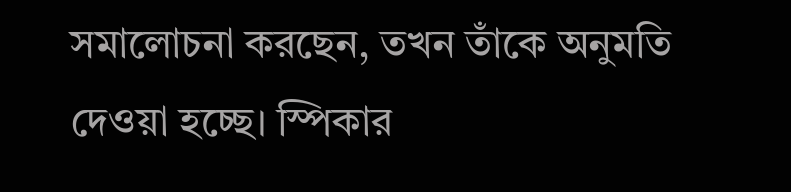সমালোচনা করছেন, তখন তাঁকে অনুমতি দেওয়া হচ্ছে। স্পিকার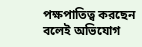পক্ষপাতিত্ব করছেন বলেই অভিযোগ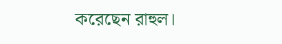করেছেন রাহুল।